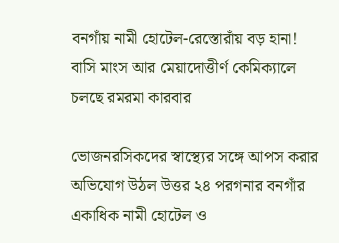বনগাঁয় নামী হোটেল-রেস্তোরাঁয় বড় হানা! বাসি মাংস আর মেয়াদোত্তীর্ণ কেমিক্যালে চলছে রমরমা কারবার

ভোজনরসিকদের স্বাস্থ্যের সঙ্গে আপস করার অভিযোগ উঠল উত্তর ২৪ পরগনার বনগাঁর একাধিক নামী হোটেল ও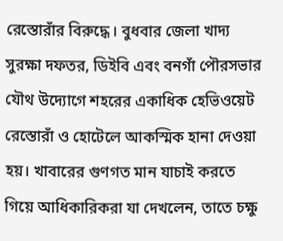রেস্তোরাঁর বিরুদ্ধে। বুধবার জেলা খাদ্য সুরক্ষা দফতর, ডিইবি এবং বনগাঁ পৌরসভার যৌথ উদ্যোগে শহরের একাধিক হেভিওয়েট রেস্তোরাঁ ও হোটেলে আকস্মিক হানা দেওয়া হয়। খাবারের গুণগত মান যাচাই করতে গিয়ে আধিকারিকরা যা দেখলেন, তাতে চক্ষু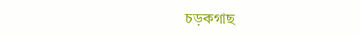চড়কগাছ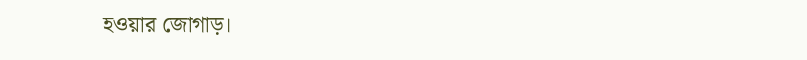হওয়ার জোগাড়।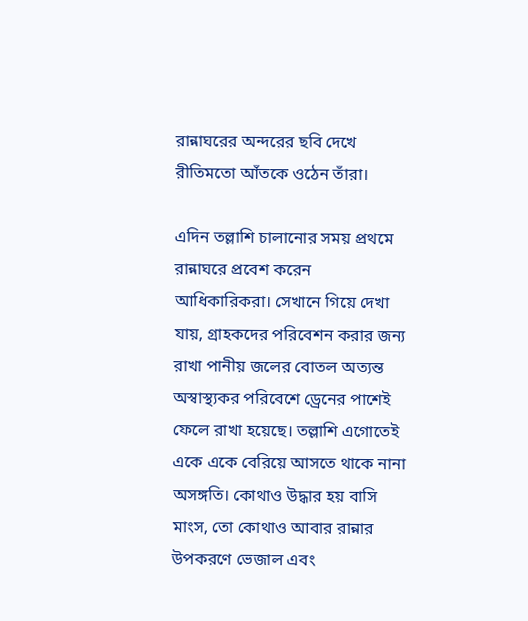রান্নাঘরের অন্দরের ছবি দেখে রীতিমতো আঁতকে ওঠেন তাঁরা।

এদিন তল্লাশি চালানোর সময় প্রথমে রান্নাঘরে প্রবেশ করেন আধিকারিকরা। সেখানে গিয়ে দেখা যায়, গ্রাহকদের পরিবেশন করার জন্য রাখা পানীয় জলের বোতল অত্যন্ত অস্বাস্থ্যকর পরিবেশে ড্রেনের পাশেই ফেলে রাখা হয়েছে। তল্লাশি এগোতেই একে একে বেরিয়ে আসতে থাকে নানা অসঙ্গতি। কোথাও উদ্ধার হয় বাসি মাংস, তো কোথাও আবার রান্নার উপকরণে ভেজাল এবং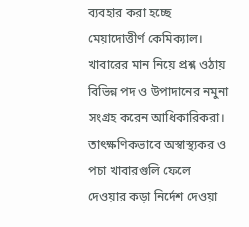ব্যবহার করা হচ্ছে মেয়াদোত্তীর্ণ কেমিক্যাল। খাবারের মান নিয়ে প্রশ্ন ওঠায় বিভিন্ন পদ ও উপাদানের নমুনা সংগ্রহ করেন আধিকারিকরা। তাৎক্ষণিকভাবে অস্বাস্থ্যকর ও পচা খাবারগুলি ফেলে দেওয়ার কড়া নির্দেশ দেওয়া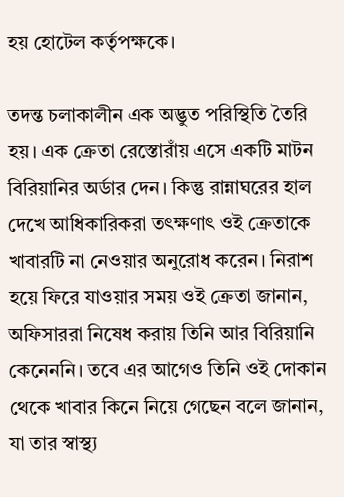হয় হোটেল কর্তৃপক্ষকে।

তদন্ত চলাকালীন এক অদ্ভুত পরিস্থিতি তৈরি হয়। এক ক্রেতা রেস্তোরাঁয় এসে একটি মাটন বিরিয়ানির অর্ডার দেন। কিন্তু রান্নাঘরের হাল দেখে আধিকারিকরা তৎক্ষণাৎ ওই ক্রেতাকে খাবারটি না নেওয়ার অনুরোধ করেন। নিরাশ হয়ে ফিরে যাওয়ার সময় ওই ক্রেতা জানান, অফিসাররা নিষেধ করায় তিনি আর বিরিয়ানি কেনেননি। তবে এর আগেও তিনি ওই দোকান থেকে খাবার কিনে নিয়ে গেছেন বলে জানান, যা তার স্বাস্থ্য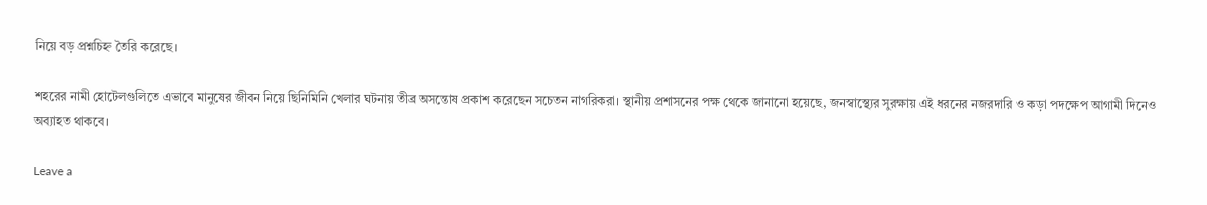নিয়ে বড় প্রশ্নচিহ্ন তৈরি করেছে।

শহরের নামী হোটেলগুলিতে এভাবে মানুষের জীবন নিয়ে ছিনিমিনি খেলার ঘটনায় তীব্র অসন্তোষ প্রকাশ করেছেন সচেতন নাগরিকরা। স্থানীয় প্রশাসনের পক্ষ থেকে জানানো হয়েছে, জনস্বাস্থ্যের সুরক্ষায় এই ধরনের নজরদারি ও কড়া পদক্ষেপ আগামী দিনেও অব্যাহত থাকবে।

Leave a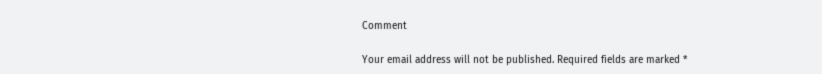Comment

Your email address will not be published. Required fields are marked *